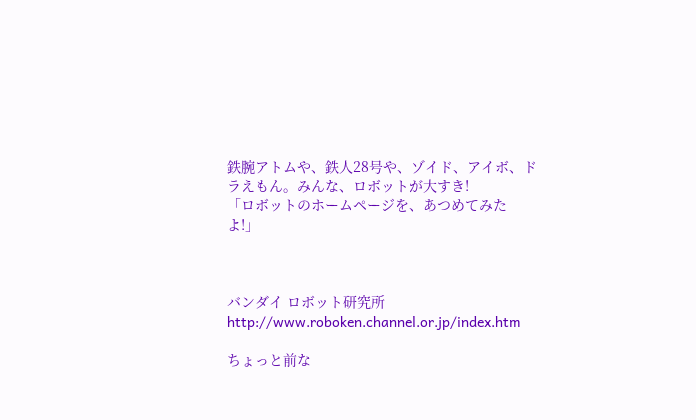鉄腕アトムや、鉄人28号や、ゾイド、アイボ、ドラえもん。みんな、ロボットが大すき!
「ロボットのホームページを、あつめてみたよ!」



バンダイ ロボット研究所
http://www.roboken.channel.or.jp/index.htm

ちょっと前な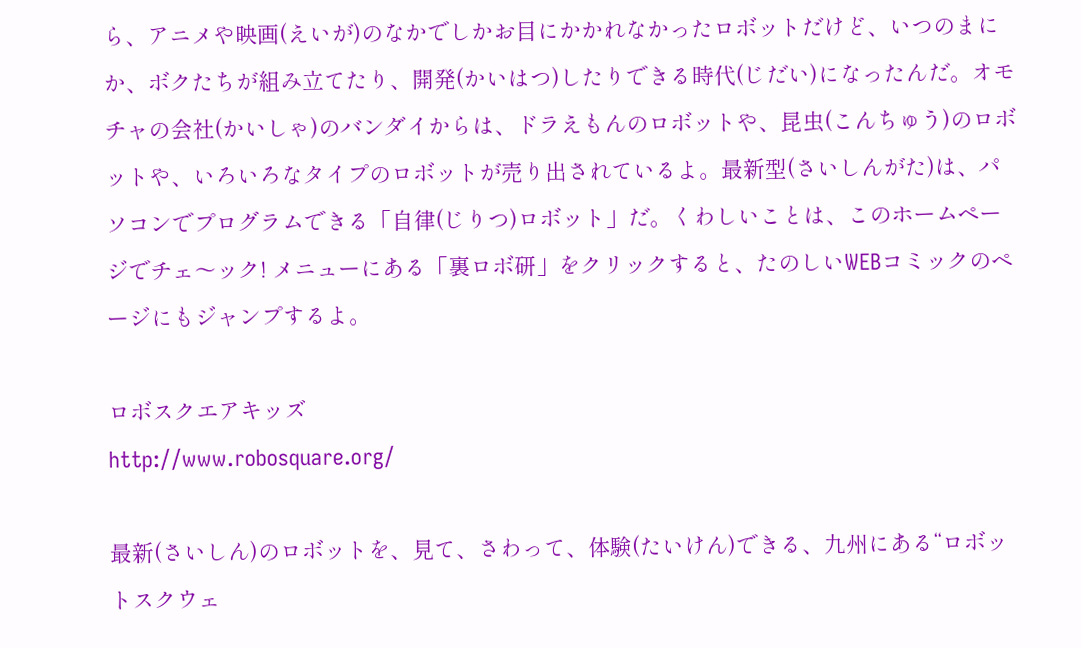ら、アニメや映画(えいが)のなかでしかお目にかかれなかったロボットだけど、いつのまにか、ボクたちが組み立てたり、開発(かいはつ)したりできる時代(じだい)になったんだ。オモチャの会社(かいしゃ)のバンダイからは、ドラえもんのロボットや、昆虫(こんちゅう)のロボットや、いろいろなタイプのロボットが売り出されているよ。最新型(さいしんがた)は、パソコンでプログラムできる「自律(じりつ)ロボット」だ。くわしいことは、このホームページでチェ〜ック! メニューにある「裏ロボ研」をクリックすると、たのしいWEBコミックのページにもジャンプするよ。

ロボスクエアキッズ
http://www.robosquare.org/

最新(さいしん)のロボットを、見て、さわって、体験(たいけん)できる、九州にある“ロボットスクウェ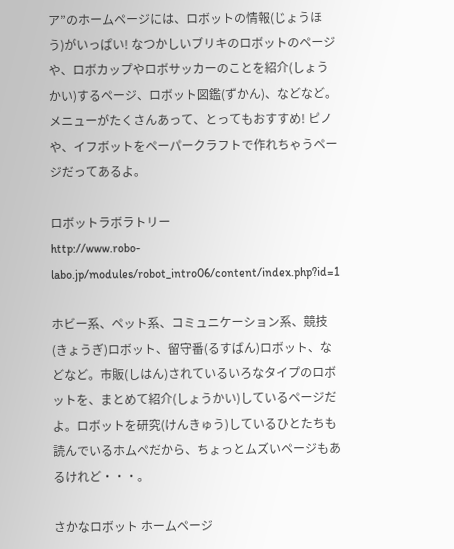ア”のホームページには、ロボットの情報(じょうほう)がいっぱい! なつかしいブリキのロボットのページや、ロボカップやロボサッカーのことを紹介(しょうかい)するページ、ロボット図鑑(ずかん)、などなど。メニューがたくさんあって、とってもおすすめ! ピノや、イフボットをペーパークラフトで作れちゃうページだってあるよ。

ロボットラボラトリー
http://www.robo-labo.jp/modules/robot_intro06/content/index.php?id=1

ホビー系、ペット系、コミュニケーション系、競技(きょうぎ)ロボット、留守番(るすばん)ロボット、などなど。市販(しはん)されているいろなタイプのロボットを、まとめて紹介(しょうかい)しているページだよ。ロボットを研究(けんきゅう)しているひとたちも読んでいるホムペだから、ちょっとムズいページもあるけれど・・・。

さかなロボット ホームページ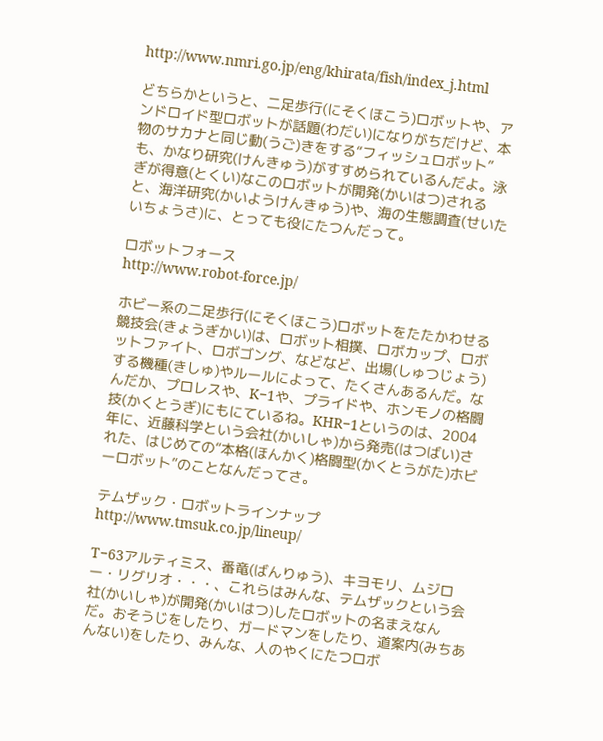http://www.nmri.go.jp/eng/khirata/fish/index_j.html

どちらかというと、二足歩行(にそくほこう)ロボットや、アンドロイド型ロボットが話題(わだい)になりがちだけど、本物のサカナと同じ動(うご)きをする“フィッシュロボット”も、かなり研究(けんきゅう)がすすめられているんだよ。泳ぎが得意(とくい)なこのロボットが開発(かいはつ)されると、海洋研究(かいようけんきゅう)や、海の生態調査(せいたいちょうさ)に、とっても役にたつんだって。

ロボットフォース
http://www.robot-force.jp/

ホビー系の二足歩行(にそくほこう)ロボットをたたかわせる競技会(きょうぎかい)は、ロボット相撲、ロボカップ、ロボットファイト、ロボゴング、などなど、出場(しゅつじょう)する機種(きしゅ)やルールによって、たくさんあるんだ。なんだか、プロレスや、K−1や、プライドや、ホンモノの格闘技(かくとうぎ)にもにているね。KHR−1というのは、2004年に、近藤科学という会社(かいしゃ)から発売(はつばい)された、はじめての“本格(ほんかく)格闘型(かくとうがた)ホビーロボット”のことなんだってさ。

テムザック・ロボットラインナップ
http://www.tmsuk.co.jp/lineup/

T−63アルティミス、番竜(ばんりゅう)、キヨモリ、ムジロー・リグリオ・・・、これらはみんな、テムザックという会社(かいしゃ)が開発(かいはつ)したロボットの名まえなんだ。おそうじをしたり、ガードマンをしたり、道案内(みちあんない)をしたり、みんな、人のやくにたつロボ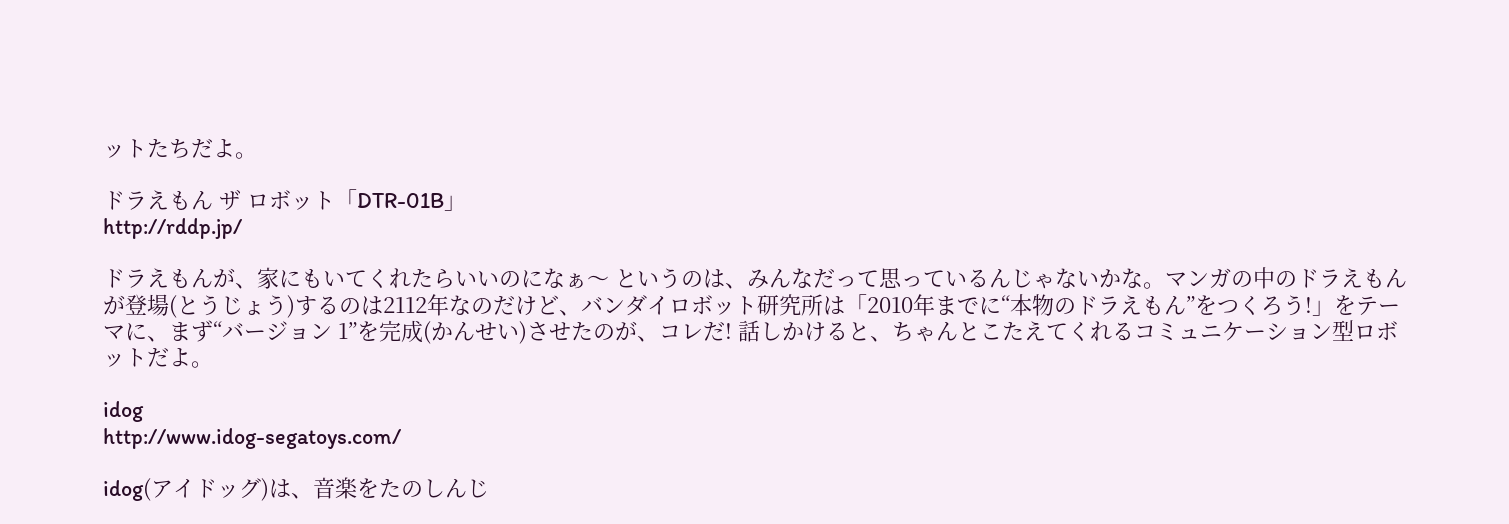ットたちだよ。

ドラえもん ザ ロボット「DTR-01B」
http://rddp.jp/

ドラえもんが、家にもいてくれたらいいのになぁ〜 というのは、みんなだって思っているんじゃないかな。マンガの中のドラえもんが登場(とうじょう)するのは2112年なのだけど、バンダイロボット研究所は「2010年までに“本物のドラえもん”をつくろう!」をテーマに、まず“バージョン 1”を完成(かんせい)させたのが、コレだ! 話しかけると、ちゃんとこたえてくれるコミュニケーション型ロボットだよ。

idog
http://www.idog-segatoys.com/

idog(アイドッグ)は、音楽をたのしんじ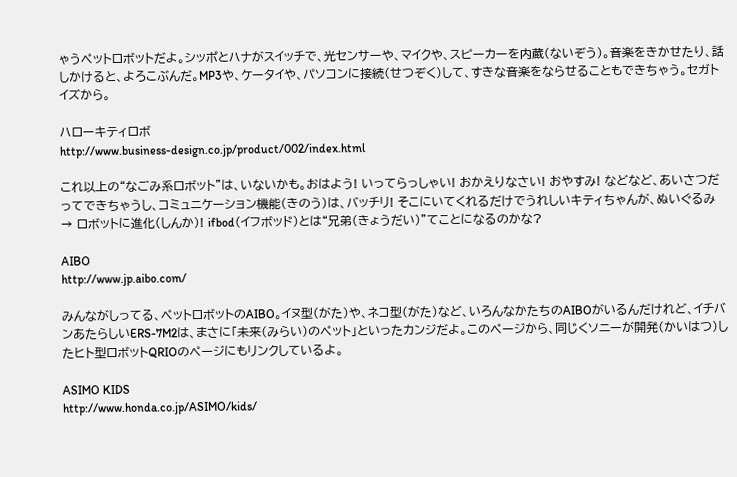ゃうペットロボットだよ。シッポとハナがスイッチで、光センサーや、マイクや、スピーカーを内蔵(ないぞう)。音楽をきかせたり、話しかけると、よろこぶんだ。MP3や、ケータイや、パソコンに接続(せつぞく)して、すきな音楽をならせることもできちゃう。セガトイズから。

ハローキティロボ
http://www.business-design.co.jp/product/002/index.html

これ以上の“なごみ系ロボット”は、いないかも。おはよう! いってらっしゃい! おかえりなさい! おやすみ! などなど、あいさつだってできちゃうし、コミュニケーション機能(きのう)は、バッチリ! そこにいてくれるだけでうれしいキティちゃんが、ぬいぐるみ → ロボットに進化(しんか)! ifbod(イフボッド)とは“兄弟(きょうだい)”てことになるのかな?

AIBO
http://www.jp.aibo.com/

みんながしってる、ペットロボットのAIBO。イヌ型(がた)や、ネコ型(がた)など、いろんなかたちのAIBOがいるんだけれど、イチバンあたらしいERS-7M2は、まさに「未来(みらい)のペット」といったカンジだよ。このページから、同じくソニーが開発(かいはつ)したヒト型ロボットQRIOのページにもリンクしているよ。

ASIMO KIDS
http://www.honda.co.jp/ASIMO/kids/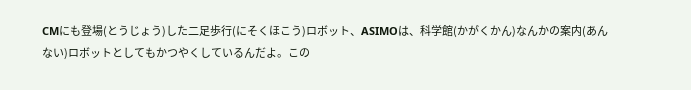CMにも登場(とうじょう)した二足歩行(にそくほこう)ロボット、ASIMOは、科学館(かがくかん)なんかの案内(あんない)ロボットとしてもかつやくしているんだよ。この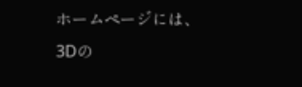ホームページには、3Dの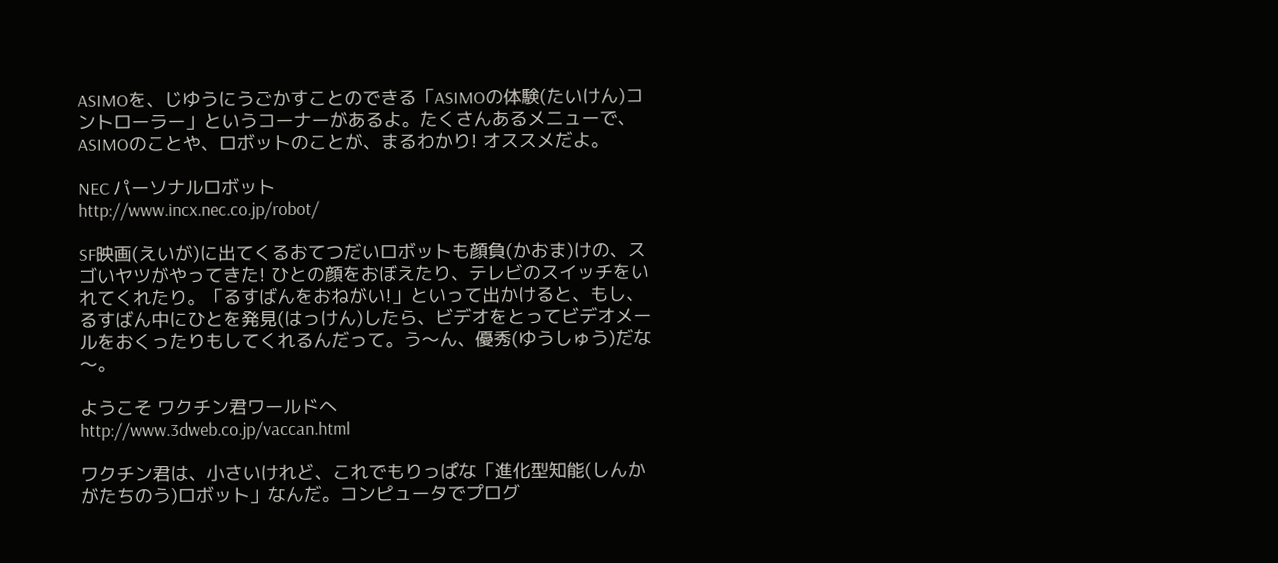ASIMOを、じゆうにうごかすことのできる「ASIMOの体験(たいけん)コントローラー」というコーナーがあるよ。たくさんあるメニューで、ASIMOのことや、ロボットのことが、まるわかり! オススメだよ。

NEC パーソナルロボット
http://www.incx.nec.co.jp/robot/

SF映画(えいが)に出てくるおてつだいロボットも顔負(かおま)けの、スゴいヤツがやってきた! ひとの顔をおぼえたり、テレビのスイッチをいれてくれたり。「るすばんをおねがい!」といって出かけると、もし、るすばん中にひとを発見(はっけん)したら、ビデオをとってビデオメールをおくったりもしてくれるんだって。う〜ん、優秀(ゆうしゅう)だな〜。

ようこそ ワクチン君ワールドへ
http://www.3dweb.co.jp/vaccan.html

ワクチン君は、小さいけれど、これでもりっぱな「進化型知能(しんかがたちのう)ロボット」なんだ。コンピュータでプログ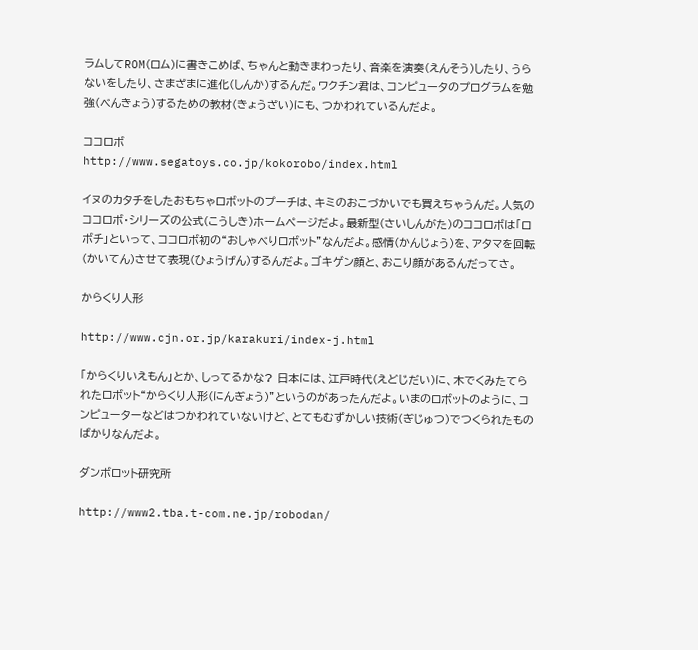ラムしてROM(ロム)に書きこめば、ちゃんと動きまわったり、音楽を演奏(えんそう)したり、うらないをしたり、さまざまに進化(しんか)するんだ。ワクチン君は、コンピュータのプログラムを勉強(べんきょう)するための教材(きょうざい)にも、つかわれているんだよ。

ココロボ
http://www.segatoys.co.jp/kokorobo/index.html

イヌのカタチをしたおもちゃロボットのプーチは、キミのおこづかいでも買えちゃうんだ。人気のココロボ・シリーズの公式(こうしき)ホームページだよ。最新型(さいしんがた)のココロボは「ロボチ」といって、ココロボ初の“おしゃべりロボット”なんだよ。感情(かんじょう)を、アタマを回転(かいてん)させて表現(ひょうげん)するんだよ。ゴキゲン顔と、おこり顔があるんだってさ。

からくり人形

http://www.cjn.or.jp/karakuri/index-j.html

「からくりいえもん」とか、しってるかな? 日本には、江戸時代(えどじだい)に、木でくみたてられたロボット“からくり人形(にんぎょう)”というのがあったんだよ。いまのロボットのように、コンピューターなどはつかわれていないけど、とてもむずかしい技術(ぎじゅつ)でつくられたものばかりなんだよ。

ダンボロット研究所

http://www2.tba.t-com.ne.jp/robodan/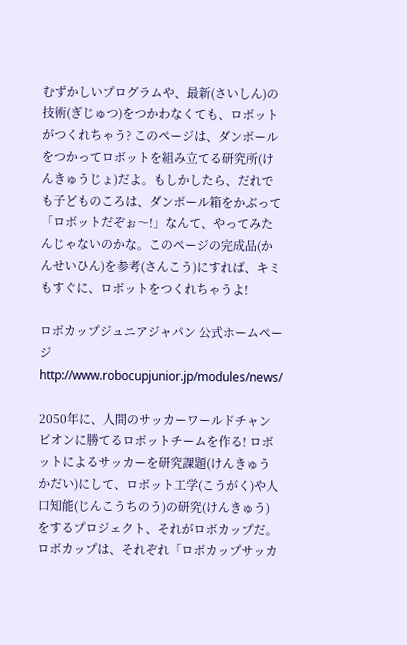むずかしいプログラムや、最新(さいしん)の技術(ぎじゅつ)をつかわなくても、ロボットがつくれちゃう? このページは、ダンボールをつかってロボットを組み立てる研究所(けんきゅうじょ)だよ。もしかしたら、だれでも子どものころは、ダンボール箱をかぶって「ロボットだぞぉ〜!」なんて、やってみたんじゃないのかな。このページの完成品(かんせいひん)を参考(さんこう)にすれば、キミもすぐに、ロボットをつくれちゃうよ!

ロボカップジュニアジャパン 公式ホームページ
http://www.robocupjunior.jp/modules/news/

2050年に、人間のサッカーワールドチャンピオンに勝てるロボットチームを作る! ロボットによるサッカーを研究課題(けんきゅうかだい)にして、ロボット工学(こうがく)や人口知能(じんこうちのう)の研究(けんきゅう)をするプロジェクト、それがロボカップだ。ロボカップは、それぞれ「ロボカップサッカ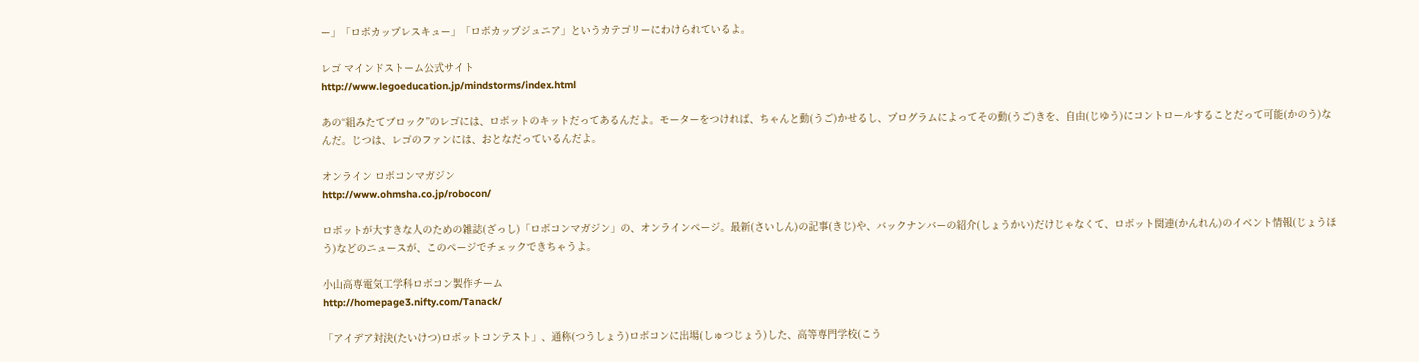ー」「ロボカップレスキュー」「ロボカップジュニア」というカテゴリーにわけられているよ。

レゴ マインドストーム公式サイト
http://www.legoeducation.jp/mindstorms/index.html

あの“組みたてブロック”のレゴには、ロボットのキットだってあるんだよ。モーターをつければ、ちゃんと動(うご)かせるし、プログラムによってその動(うご)きを、自由(じゆう)にコントロールすることだって可能(かのう)なんだ。じつは、レゴのファンには、おとなだっているんだよ。

オンライン ロボコンマガジン
http://www.ohmsha.co.jp/robocon/

ロボットが大すきな人のための雑誌(ざっし)「ロボコンマガジン」の、オンラインページ。最新(さいしん)の記事(きじ)や、バックナンバーの紹介(しょうかい)だけじゃなくて、ロボット関連(かんれん)のイベント情報(じょうほう)などのニュースが、このページでチェックできちゃうよ。

小山高専電気工学科ロボコン製作チーム
http://homepage3.nifty.com/Tanack/

「アイデア対決(たいけつ)ロボットコンテスト」、通称(つうしょう)ロボコンに出場(しゅつじょう)した、高等専門学校(こう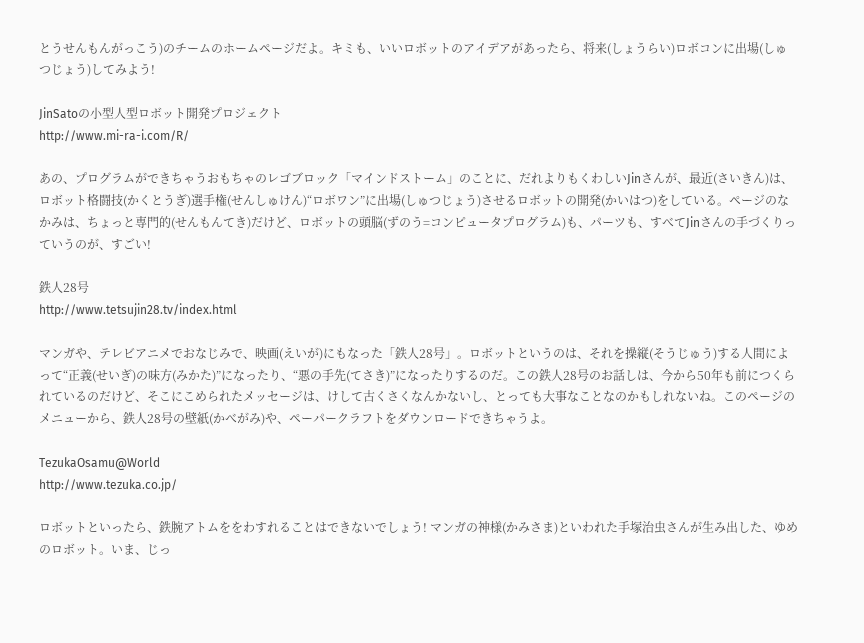とうせんもんがっこう)のチームのホームページだよ。キミも、いいロボットのアイデアがあったら、将来(しょうらい)ロボコンに出場(しゅつじょう)してみよう!

JinSatoの小型人型ロボット開発プロジェクト
http://www.mi-ra-i.com/R/

あの、プログラムができちゃうおもちゃのレゴブロック「マインドストーム」のことに、だれよりもくわしいJinさんが、最近(さいきん)は、ロボット格闘技(かくとうぎ)選手権(せんしゅけん)“ロボワン”に出場(しゅつじょう)させるロボットの開発(かいはつ)をしている。ページのなかみは、ちょっと専門的(せんもんてき)だけど、ロボットの頭脳(ずのう=コンピュータプログラム)も、パーツも、すべてJinさんの手づくりっていうのが、すごい!

鉄人28号
http://www.tetsujin28.tv/index.html

マンガや、テレビアニメでおなじみで、映画(えいが)にもなった「鉄人28号」。ロボットというのは、それを操縦(そうじゅう)する人間によって“正義(せいぎ)の味方(みかた)”になったり、“悪の手先(てさき)”になったりするのだ。この鉄人28号のお話しは、今から50年も前につくられているのだけど、そこにこめられたメッセージは、けして古くさくなんかないし、とっても大事なことなのかもしれないね。このページのメニューから、鉄人28号の壁紙(かべがみ)や、ペーパークラフトをダウンロードできちゃうよ。

TezukaOsamu@World
http://www.tezuka.co.jp/

ロボットといったら、鉄腕アトムををわすれることはできないでしょう! マンガの神様(かみさま)といわれた手塚治虫さんが生み出した、ゆめのロボット。いま、じっ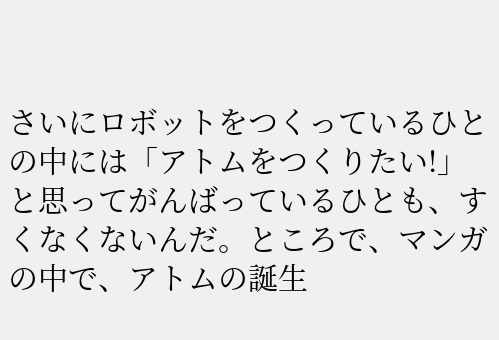さいにロボットをつくっているひとの中には「アトムをつくりたい!」と思ってがんばっているひとも、すくなくないんだ。ところで、マンガの中で、アトムの誕生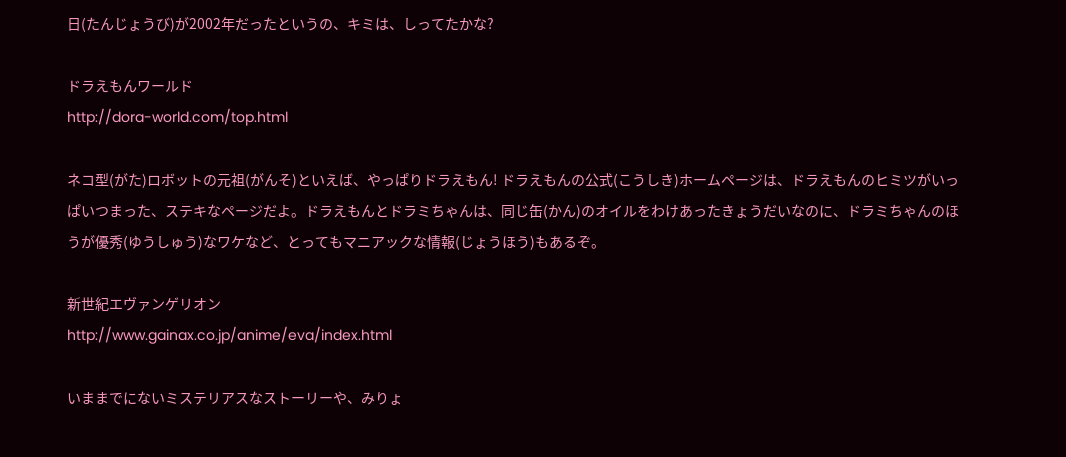日(たんじょうび)が2002年だったというの、キミは、しってたかな?

ドラえもんワールド
http://dora-world.com/top.html

ネコ型(がた)ロボットの元祖(がんそ)といえば、やっぱりドラえもん! ドラえもんの公式(こうしき)ホームページは、ドラえもんのヒミツがいっぱいつまった、ステキなページだよ。ドラえもんとドラミちゃんは、同じ缶(かん)のオイルをわけあったきょうだいなのに、ドラミちゃんのほうが優秀(ゆうしゅう)なワケなど、とってもマニアックな情報(じょうほう)もあるぞ。

新世紀エヴァンゲリオン
http://www.gainax.co.jp/anime/eva/index.html

いままでにないミステリアスなストーリーや、みりょ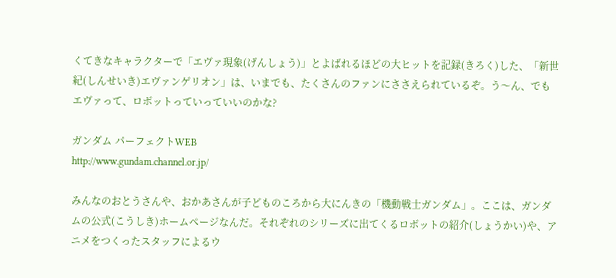くてきなキャラクターで「エヴァ現象(げんしょう)」とよばれるほどの大ヒットを記録(きろく)した、「新世紀(しんせいき)エヴァンゲリオン」は、いまでも、たくさんのファンにささえられているぞ。う〜ん、でもエヴァって、ロボットっていっていいのかな?

ガンダム パーフェクトWEB
http://www.gundam.channel.or.jp/

みんなのおとうさんや、おかあさんが子どものころから大にんきの「機動戦士ガンダム」。ここは、ガンダムの公式(こうしき)ホームページなんだ。それぞれのシリーズに出てくるロボットの紹介(しょうかい)や、アニメをつくったスタッフによるウ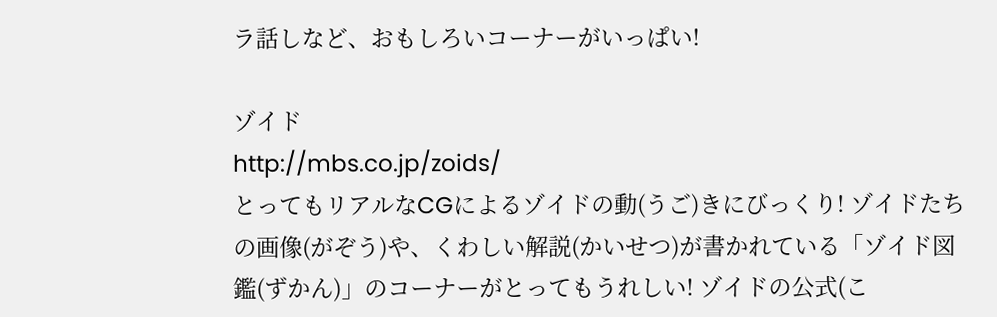ラ話しなど、おもしろいコーナーがいっぱい!

ゾイド
http://mbs.co.jp/zoids/
とってもリアルなCGによるゾイドの動(うご)きにびっくり! ゾイドたちの画像(がぞう)や、くわしい解説(かいせつ)が書かれている「ゾイド図鑑(ずかん)」のコーナーがとってもうれしい! ゾイドの公式(こ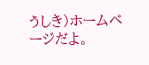うしき)ホームページだよ。